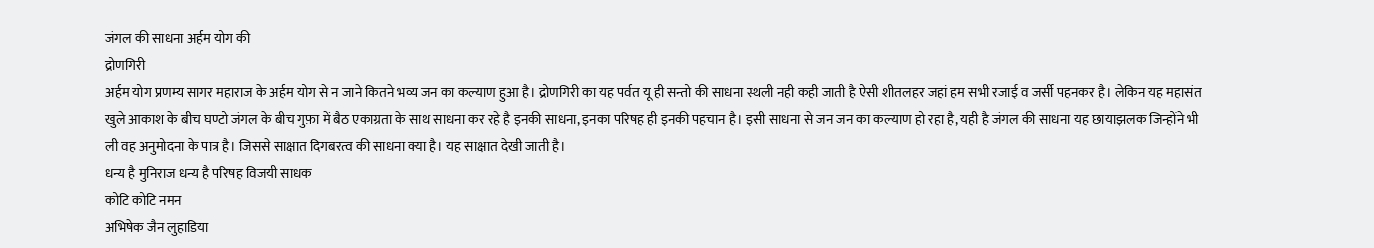जंगल की साधना अर्हम योग की
द्रोणगिरी
अर्हम योग प्रणम्य सागर महाराज के अर्हम योग से न जाने कितने भव्य जन का कल्याण हुआ है। द्रोणगिरी का यह पर्वत यू ही सन्तो की साधना स्थली नही कही जाती है ऐसी शीतलहर जहां हम सभी रजाई व जर्सी पहनकर है। लेकिन यह महासंत खुले आकाश के बीच घण्टो जंगल के बीच गुफ़ा में बैठ एकाग्रता के साथ साधना कर रहे है इनकी साधना, इनका परिषह ही इनकी पहचान है। इसी साधना से जन जन का कल्याण हो रहा है, यही है जंगल की साधना यह छायाझलक जिन्होंने भी ली वह अनुमोदना के पात्र है। जिससे साक्षात दिगबरत्व की साधना क्या है। यह साक्षात देखी जाती है।
धन्य है मुनिराज धन्य है परिषह विजयी साधक
कोटि कोटि नमन
अभिषेक जैन लुहाडिया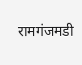रामगंजमडी